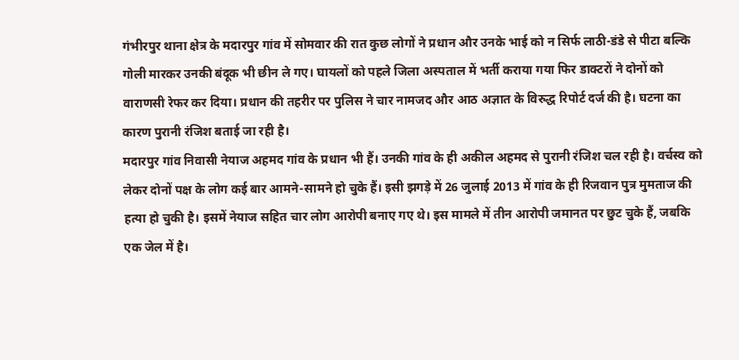गंभीरपुर थाना क्षेत्र के मदारपुर गांव में सोमवार की रात कुछ लोगों ने प्रधान और उनके भाई को न सिर्फ लाठी-डंडे से पीटा बल्कि गोली मारकर उनकी बंदूक भी छीन ले गए। घायलों को पहले जिला अस्पताल में भर्ती कराया गया फिर डाक्टरों ने दोनों को वाराणसी रेफर कर दिया। प्रधान की तहरीर पर पुलिस ने चार नामजद और आठ अज्ञात के विरुद्ध रिपोर्ट दर्ज की है। घटना का कारण पुरानी रंजिश बताई जा रही है।
मदारपुर गांव निवासी नेयाज अहमद गांव के प्रधान भी हैं। उनकी गांव के ही अकील अहमद से पुरानी रंजिश चल रही है। वर्चस्व को लेकर दोनों पक्ष के लोग कई बार आमने-सामने हो चुके हैं। इसी झगड़े में 26 जुलाई 2013 में गांव के ही रिजवान पुत्र मुमताज की हत्या हो चुकी है। इसमें नेयाज सहित चार लोग आरोपी बनाए गए थे। इस मामले में तीन आरोपी जमानत पर छुट चुके हैं, जबकि एक जेल में है।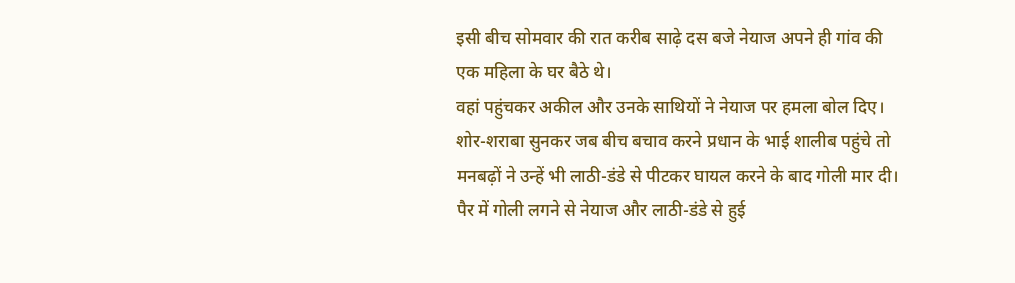इसी बीच सोमवार की रात करीब साढ़े दस बजे नेयाज अपने ही गांव की एक महिला के घर बैठे थे।
वहां पहुंचकर अकील और उनके साथियों ने नेयाज पर हमला बोल दिए। शोर-शराबा सुनकर जब बीच बचाव करने प्रधान के भाई शालीब पहुंचे तो मनबढ़ों ने उन्हें भी लाठी-डंडे से पीटकर घायल करने के बाद गोली मार दी। पैर में गोली लगने से नेयाज और लाठी-डंडे से हुई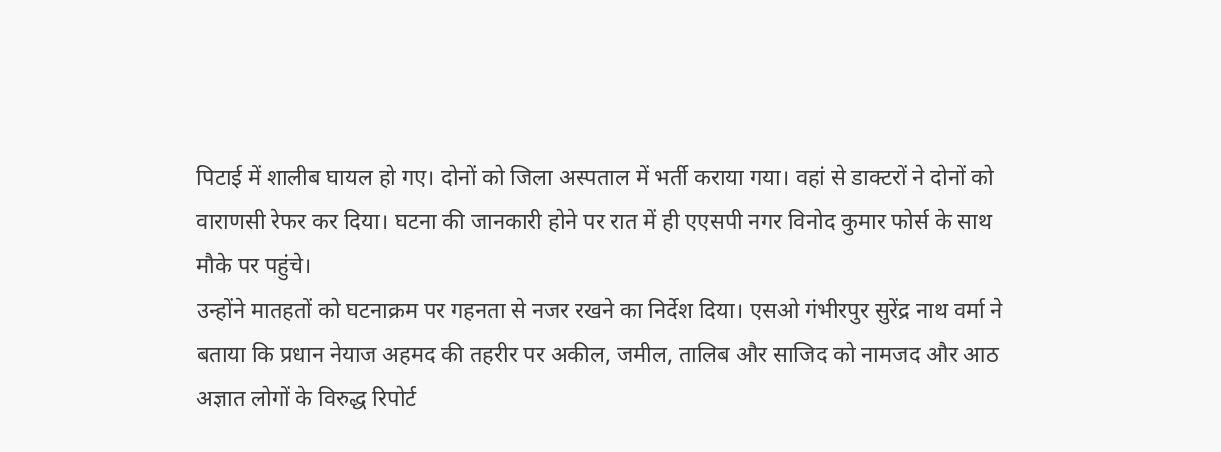पिटाई में शालीब घायल हो गए। दोनों को जिला अस्पताल में भर्ती कराया गया। वहां से डाक्टरों ने दोनों को वाराणसी रेफर कर दिया। घटना की जानकारी होने पर रात में ही एएसपी नगर विनोद कुमार फोर्स के साथ मौके पर पहुंचे।
उन्होंने मातहतों को घटनाक्रम पर गहनता से नजर रखने का निर्देश दिया। एसओ गंभीरपुर सुरेंद्र नाथ वर्मा ने बताया कि प्रधान नेयाज अहमद की तहरीर पर अकील, जमील, तालिब और साजिद को नामजद और आठ अज्ञात लोगों के विरुद्ध रिपोर्ट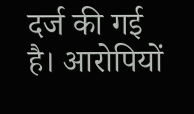दर्ज की गई है। आरोपियों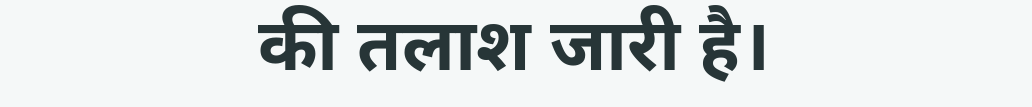की तलाश जारी है।